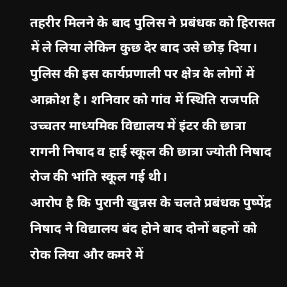तहरीर मिलने के बाद पुलिस ने प्रबंधक को हिरासत में ले लिया लेकिन कुछ देर बाद उसे छोड़ दिया। पुलिस की इस कार्यप्रणाली पर क्षेत्र के लोगों में आक्रोश है। शनिवार को गांव में स्थिति राजपति उच्चतर माध्यमिक विद्यालय में इंटर की छात्रा रागनी निषाद व हाई स्कूल की छात्रा ज्योती निषाद रोज की भांति स्कूल गई थी।
आरोप है कि पुरानी खुन्नस के चलते प्रबंधक पुष्पेंद्र निषाद ने विद्यालय बंद होने बाद दोनों बहनों को रोक लिया और कमरे में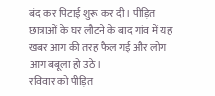बंद कर पिटाई शुरू कर दी। पीड़ित छात्राओं के घर लौटने के बाद गांव में यह खबर आग की तरह फैल गई और लोग आग बबूला हो उठे।
रविवार को पीड़ित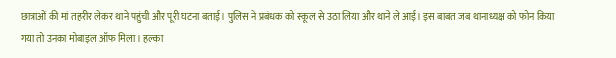छात्राओं की मां तहरीर लेकर थाने पहुंची और पूरी घटना बताई। पुलिस ने प्रबंधक को स्कूल से उठा लिया और थाने ले आई। इस बाबत जब थानाध्यक्ष को फोन किया गया तो उनका मोबाइल ऑफ मिला। हल्का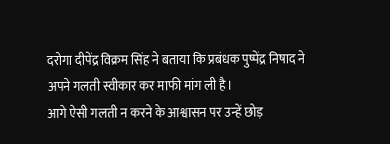दरोगा दीपेंद्र विक्रम सिंह ने बताया कि प्रबंधक पुष्पेंद्र निषाद ने अपने गलती स्वीकार कर माफी मांग ली है।
आगे ऐसी गलती न करने के आश्वासन पर उन्हें छोड़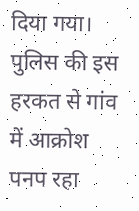दिया गया। पुलिस की इस हरकत से गांव में आक्रोश पनप रहा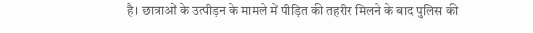है। छात्राओं के उत्पीड़न के मामले में पीड़ित की तहरीर मिलने के बाद पुलिस की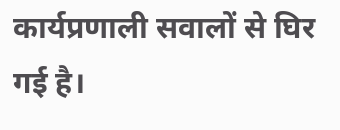कार्यप्रणाली सवालों से घिर गई है।